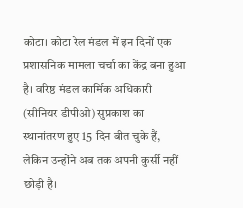कोटा। कोटा रेल मंडल में इन दिनों एक प्रशासनिक मामला चर्चा का केंद्र बना हुआ है। वरिष्ठ मंडल कार्मिक अधिकारी (सीनियर डीपीओ) सुप्रकाश का स्थानांतरण हुए 15 दिन बीत चुके हैं, लेकिन उन्होंने अब तक अपनी कुर्सी नहीं छोड़ी है।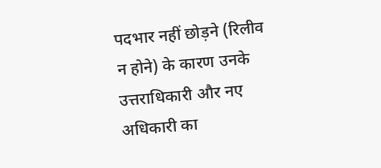पदभार नहीं छोड़ने (रिलीव न होने) के कारण उनके उत्तराधिकारी और नए अधिकारी का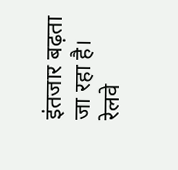इंतजार बढ़ता जा रहा है।
रेलवे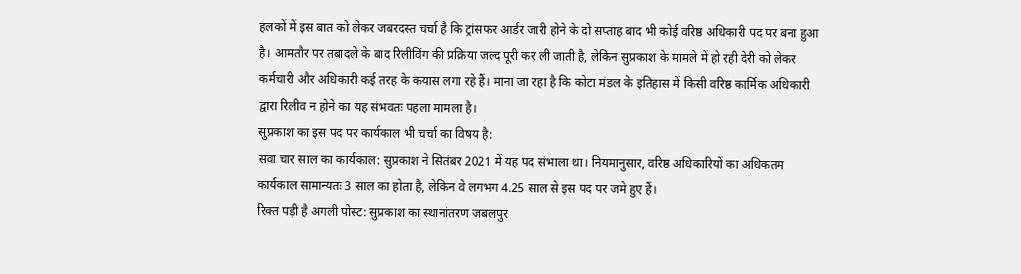हलकों में इस बात को लेकर जबरदस्त चर्चा है कि ट्रांसफर आर्डर जारी होने के दो सप्ताह बाद भी कोई वरिष्ठ अधिकारी पद पर बना हुआ है। आमतौर पर तबादले के बाद रिलीविंग की प्रक्रिया जल्द पूरी कर ली जाती है, लेकिन सुप्रकाश के मामले में हो रही देरी को लेकर कर्मचारी और अधिकारी कई तरह के कयास लगा रहे हैं। माना जा रहा है कि कोटा मंडल के इतिहास में किसी वरिष्ठ कार्मिक अधिकारी द्वारा रिलीव न होने का यह संभवतः पहला मामला है।
सुप्रकाश का इस पद पर कार्यकाल भी चर्चा का विषय है:
सवा चार साल का कार्यकाल: सुप्रकाश ने सितंबर 2021 में यह पद संभाला था। नियमानुसार, वरिष्ठ अधिकारियों का अधिकतम कार्यकाल सामान्यतः 3 साल का होता है, लेकिन वे लगभग 4.25 साल से इस पद पर जमे हुए हैं।
रिक्त पड़ी है अगली पोस्ट: सुप्रकाश का स्थानांतरण जबलपुर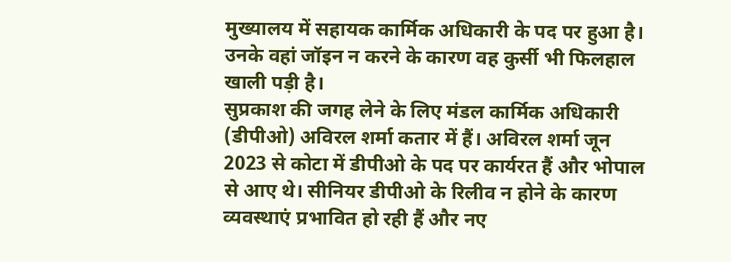मुख्यालय में सहायक कार्मिक अधिकारी के पद पर हुआ है। उनके वहां जॉइन न करने के कारण वह कुर्सी भी फिलहाल खाली पड़ी है।
सुप्रकाश की जगह लेने के लिए मंडल कार्मिक अधिकारी (डीपीओ) अविरल शर्मा कतार में हैं। अविरल शर्मा जून 2023 से कोटा में डीपीओ के पद पर कार्यरत हैं और भोपाल से आए थे। सीनियर डीपीओ के रिलीव न होने के कारण व्यवस्थाएं प्रभावित हो रही हैं और नए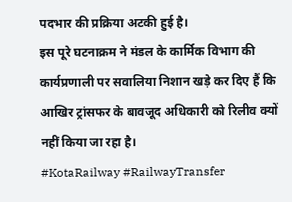पदभार की प्रक्रिया अटकी हुई है।
इस पूरे घटनाक्रम ने मंडल के कार्मिक विभाग की कार्यप्रणाली पर सवालिया निशान खड़े कर दिए हैं कि आखिर ट्रांसफर के बावजूद अधिकारी को रिलीव क्यों नहीं किया जा रहा है।
#KotaRailway #RailwayTransfer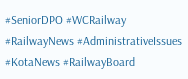#SeniorDPO #WCRailway #RailwayNews #AdministrativeIssues #KotaNews #RailwayBoard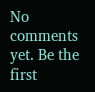No comments yet. Be the first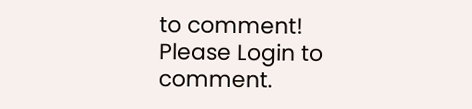to comment!
Please Login to comment.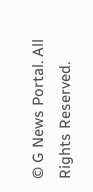© G News Portal. All Rights Reserved.